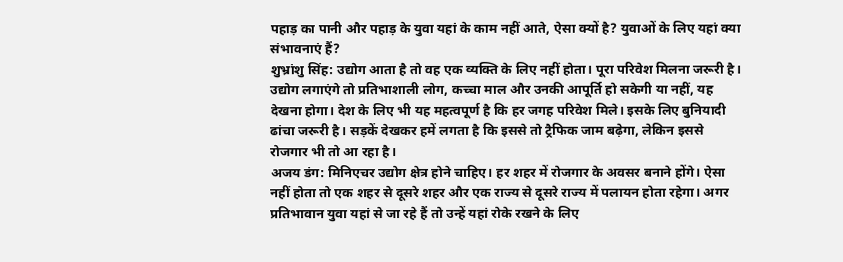पहाड़ का पानी और पहाड़ के युवा यहां के काम नहीं आते, ऐसा क्यों है? युवाओं के लिए यहां क्या संभावनाएं हैं?
शुभ्रांशु सिंह: उद्योग आता है तो वह एक व्यक्ति के लिए नहीं होता। पूरा परिवेश मिलना जरूरी है। उद्योग लगाएंगे तो प्रतिभाशाली लोग, कच्चा माल और उनकी आपूर्ति हो सकेगी या नहीं, यह देखना होगा। देश के लिए भी यह महत्वपूर्ण है कि हर जगह परिवेश मिले। इसके लिए बुनियादी ढांचा जरूरी है। सड़कें देखकर हमें लगता है कि इससे तो ट्रैफिक जाम बढ़ेगा, लेकिन इससे रोजगार भी तो आ रहा है।
अजय डंग: मिनिएचर उद्योग क्षेत्र होने चाहिए। हर शहर में रोजगार के अवसर बनाने होंगे। ऐसा नहीं होता तो एक शहर से दूसरे शहर और एक राज्य से दूसरे राज्य में पलायन होता रहेगा। अगर प्रतिभावान युवा यहां से जा रहे हैं तो उन्हें यहां रोके रखने के लिए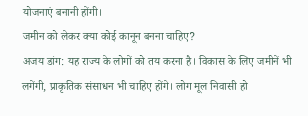योजनाएं बनानी होंगी।
जमीन को लेकर क्या कोई कानून बनना चाहिए?
अजय डांग: यह राज्य के लोगों को तय करना है। विकास के लिए जमीनें भी लगेंगी, प्राकृतिक संसाधन भी चाहिए होंगे। लोग मूल निवासी हो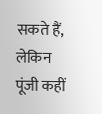सकते हैं, लेकिन पूंजी कहीं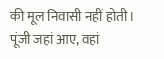की मूल निवासी नहीं होती। पूंजी जहां आए, वहां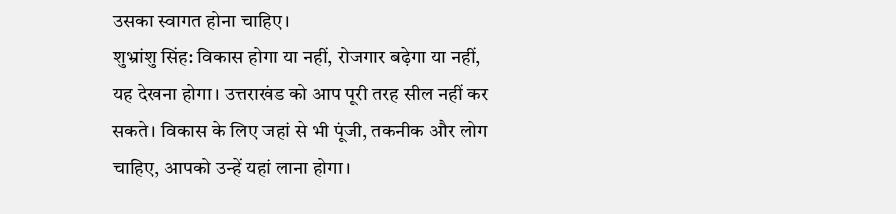उसका स्वागत होना चाहिए।
शुभ्रांशु सिंह: विकास होगा या नहीं, रोजगार बढ़ेगा या नहीं, यह देखना होगा। उत्तराखंड को आप पूरी तरह सील नहीं कर सकते। विकास के लिए जहां से भी पूंजी, तकनीक और लोग चाहिए, आपको उन्हें यहां लाना होगा।